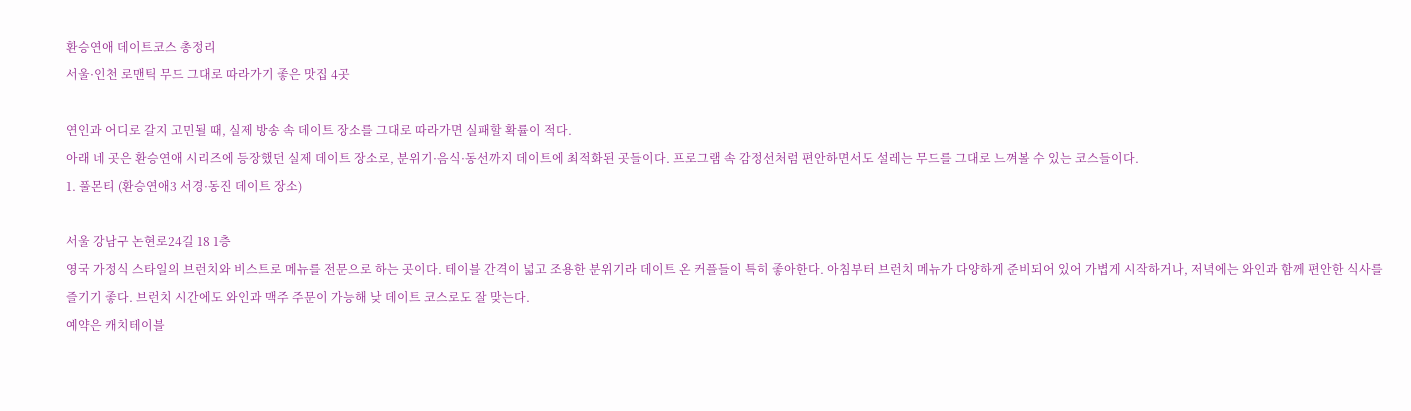환승연애 데이트코스 총정리
서울·인천 로맨틱 무드 그대로 따라가기 좋은 맛집 4곳

연인과 어디로 갈지 고민될 때, 실제 방송 속 데이트 장소를 그대로 따라가면 실패할 확률이 적다.
아래 네 곳은 환승연애 시리즈에 등장했던 실제 데이트 장소로, 분위기·음식·동선까지 데이트에 최적화된 곳들이다. 프로그램 속 감정선처럼 편안하면서도 설레는 무드를 그대로 느껴볼 수 있는 코스들이다.
1. 풀몬티 (환승연애3 서경·동진 데이트 장소)

서울 강남구 논현로24길 18 1층
영국 가정식 스타일의 브런치와 비스트로 메뉴를 전문으로 하는 곳이다. 테이블 간격이 넓고 조용한 분위기라 데이트 온 커플들이 특히 좋아한다. 아침부터 브런치 메뉴가 다양하게 준비되어 있어 가볍게 시작하거나, 저녁에는 와인과 함께 편안한 식사를 즐기기 좋다. 브런치 시간에도 와인과 맥주 주문이 가능해 낮 데이트 코스로도 잘 맞는다.
예약은 캐치테이블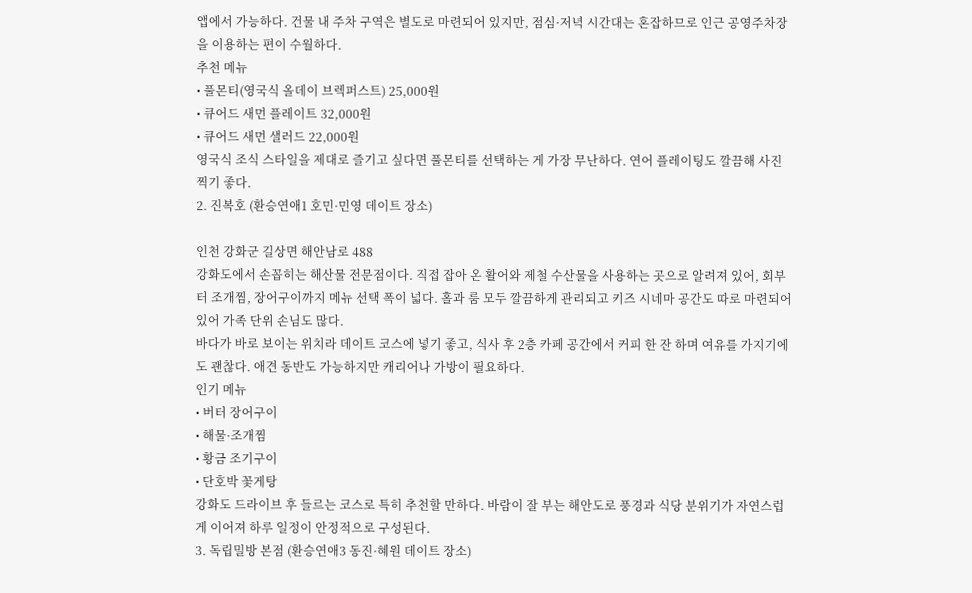앱에서 가능하다. 건물 내 주차 구역은 별도로 마련되어 있지만, 점심·저녁 시간대는 혼잡하므로 인근 공영주차장을 이용하는 편이 수월하다.
추천 메뉴
• 풀몬티(영국식 올데이 브렉퍼스트) 25,000원
• 큐어드 새먼 플레이트 32,000원
• 큐어드 새먼 샐러드 22,000원
영국식 조식 스타일을 제대로 즐기고 싶다면 풀몬티를 선택하는 게 가장 무난하다. 연어 플레이팅도 깔끔해 사진 찍기 좋다.
2. 진복호 (환승연애1 호민·민영 데이트 장소)

인천 강화군 길상면 해안남로 488
강화도에서 손꼽히는 해산물 전문점이다. 직접 잡아 온 활어와 제철 수산물을 사용하는 곳으로 알려져 있어, 회부터 조개찜, 장어구이까지 메뉴 선택 폭이 넓다. 홀과 룸 모두 깔끔하게 관리되고 키즈 시네마 공간도 따로 마련되어 있어 가족 단위 손님도 많다.
바다가 바로 보이는 위치라 데이트 코스에 넣기 좋고, 식사 후 2층 카페 공간에서 커피 한 잔 하며 여유를 가지기에도 괜찮다. 애견 동반도 가능하지만 캐리어나 가방이 필요하다.
인기 메뉴
• 버터 장어구이
• 해물·조개찜
• 황금 조기구이
• 단호박 꽃게탕
강화도 드라이브 후 들르는 코스로 특히 추천할 만하다. 바람이 잘 부는 해안도로 풍경과 식당 분위기가 자연스럽게 이어져 하루 일정이 안정적으로 구성된다.
3. 독립밀방 본점 (환승연애3 동진·혜원 데이트 장소)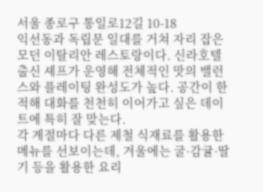서울 종로구 통일로12길 10-18
익선동과 독립문 일대를 거쳐 자리 잡은 모던 이탈리안 레스토랑이다. 신라호텔 출신 셰프가 운영해 전체적인 맛의 밸런스와 플레이팅 완성도가 높다. 공간이 한적해 대화를 천천히 이어가고 싶은 데이트에 특히 잘 맞는다.
각 계절마다 다른 제철 식재료를 활용한 메뉴를 선보이는데, 겨울에는 굴·감귤·딸기 등을 활용한 요리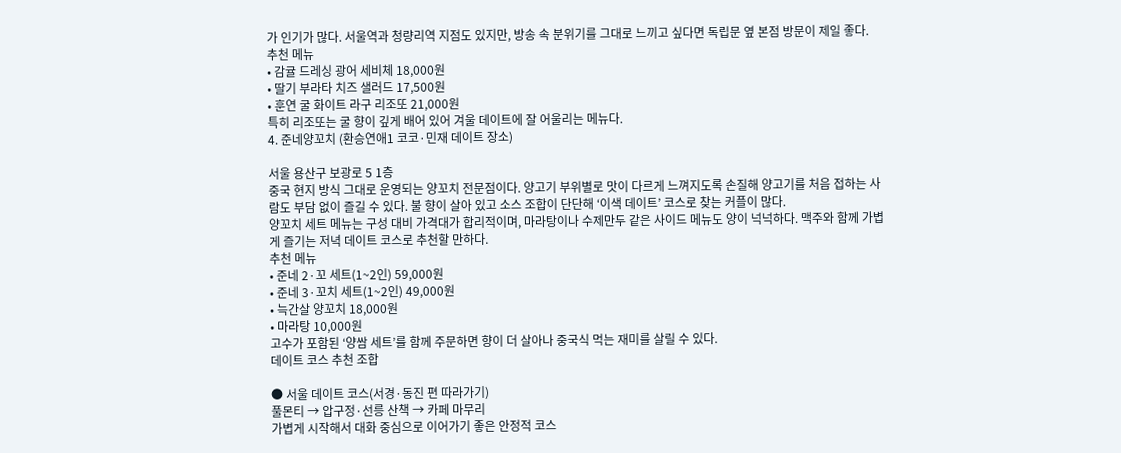가 인기가 많다. 서울역과 청량리역 지점도 있지만, 방송 속 분위기를 그대로 느끼고 싶다면 독립문 옆 본점 방문이 제일 좋다.
추천 메뉴
• 감귤 드레싱 광어 세비체 18,000원
• 딸기 부라타 치즈 샐러드 17,500원
• 훈연 굴 화이트 라구 리조또 21,000원
특히 리조또는 굴 향이 깊게 배어 있어 겨울 데이트에 잘 어울리는 메뉴다.
4. 준네양꼬치 (환승연애1 코코·민재 데이트 장소)

서울 용산구 보광로 5 1층
중국 현지 방식 그대로 운영되는 양꼬치 전문점이다. 양고기 부위별로 맛이 다르게 느껴지도록 손질해 양고기를 처음 접하는 사람도 부담 없이 즐길 수 있다. 불 향이 살아 있고 소스 조합이 단단해 ‘이색 데이트’ 코스로 찾는 커플이 많다.
양꼬치 세트 메뉴는 구성 대비 가격대가 합리적이며, 마라탕이나 수제만두 같은 사이드 메뉴도 양이 넉넉하다. 맥주와 함께 가볍게 즐기는 저녁 데이트 코스로 추천할 만하다.
추천 메뉴
• 준네 2·꼬 세트(1~2인) 59,000원
• 준네 3·꼬치 세트(1~2인) 49,000원
• 늑간살 양꼬치 18,000원
• 마라탕 10,000원
고수가 포함된 ‘양쌈 세트’를 함께 주문하면 향이 더 살아나 중국식 먹는 재미를 살릴 수 있다.
데이트 코스 추천 조합

● 서울 데이트 코스(서경·동진 편 따라가기)
풀몬티 → 압구정·선릉 산책 → 카페 마무리
가볍게 시작해서 대화 중심으로 이어가기 좋은 안정적 코스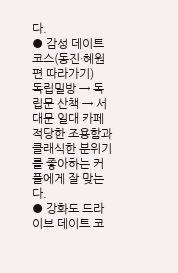다.
● 감성 데이트 코스(동진·혜원 편 따라가기)
독립밀방 → 독립문 산책 → 서대문 일대 카페
적당한 조용함과 클래식한 분위기를 좋아하는 커플에게 잘 맞는다.
● 강화도 드라이브 데이트 코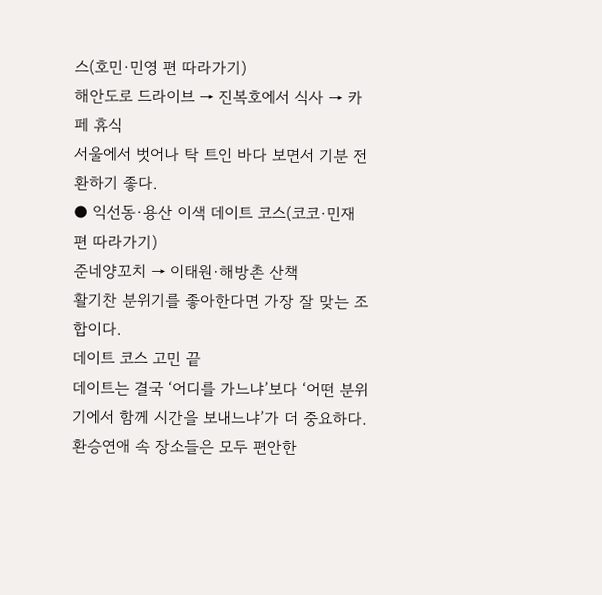스(호민·민영 편 따라가기)
해안도로 드라이브 → 진복호에서 식사 → 카페 휴식
서울에서 벗어나 탁 트인 바다 보면서 기분 전환하기 좋다.
● 익선동·용산 이색 데이트 코스(코코·민재 편 따라가기)
준네양꼬치 → 이태원·해방촌 산책
활기찬 분위기를 좋아한다면 가장 잘 맞는 조합이다.
데이트 코스 고민 끝
데이트는 결국 ‘어디를 가느냐’보다 ‘어떤 분위기에서 함께 시간을 보내느냐’가 더 중요하다. 환승연애 속 장소들은 모두 편안한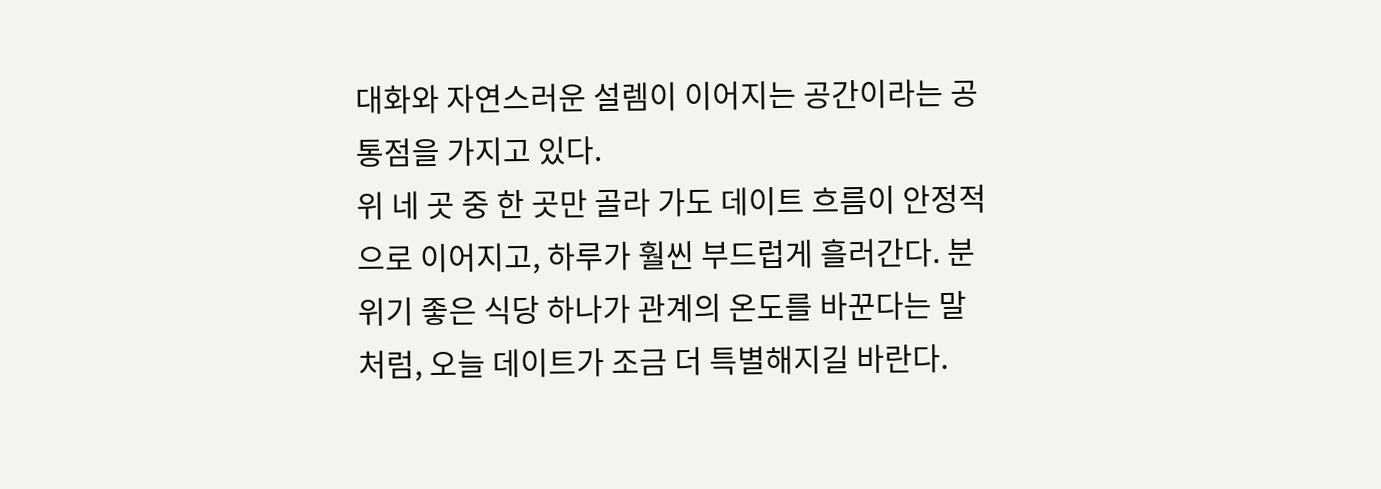대화와 자연스러운 설렘이 이어지는 공간이라는 공통점을 가지고 있다.
위 네 곳 중 한 곳만 골라 가도 데이트 흐름이 안정적으로 이어지고, 하루가 훨씬 부드럽게 흘러간다. 분위기 좋은 식당 하나가 관계의 온도를 바꾼다는 말처럼, 오늘 데이트가 조금 더 특별해지길 바란다.